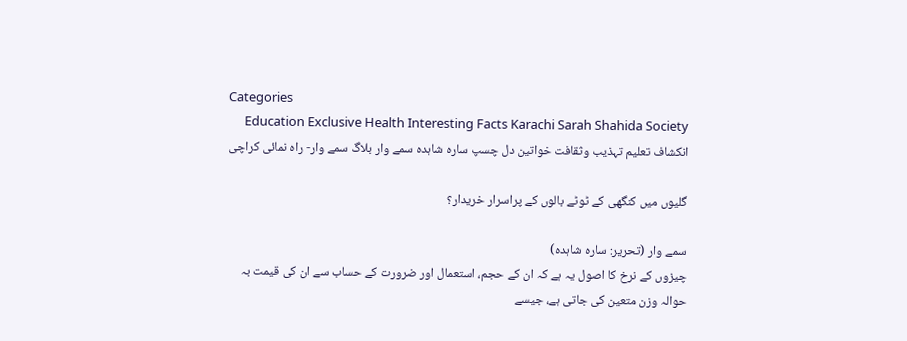Categories
Education Exclusive Health Interesting Facts Karachi Sarah Shahida Society انکشاف تعلیم تہذیب وثقافت خواتین دل چسپ سارہ شاہدہ سمے وار بلاگ سمے وار- راہ نمائی کراچی

گلیوں میں کنگھی کے ٹوٹے بالوں کے پراسرار خریدار؟

سمے وار (تحریر: سارہ شاہدہ)
چیزوں کے نرخ کا اصول یہ ہے کہ ان کے حجم، استعمال اور ضرورت کے حساب سے ان کی قیمت بہ حوالہ وزن متعین کی جاتی ہے، جیسے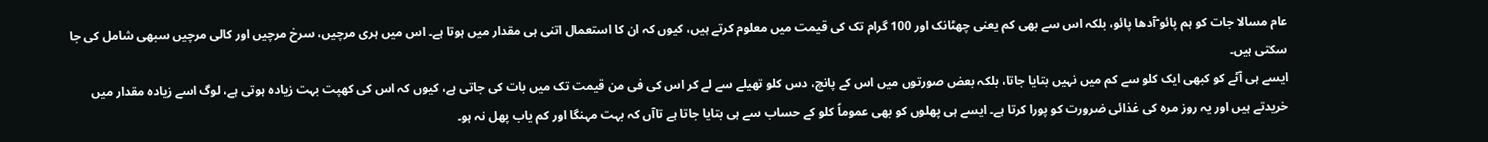عام مسالا جات کو ہم پائو ۤآدھا پائو، بلکہ اس سے بھی کم یعنی چھٹانک اور 100 گرام تک کی قیمت میں معلوم کرتے ہیں، کیوں کہ ان کا استعمال اتنی ہی مقدار میں ہوتا ہے۔ اس میں ہری مرچیں، سرخ مرچیں اور کالی مرچیں سبھی شامل کی جا سکتی ہیں۔
ایسے ہی آٹے کو کبھی ایک کلو سے کم میں نہیں بتایا جاتا، بلکہ بعض صورتوں میں اس کے پانچ، دس کلو تھیلے سے لے کر اس کی فی من قیمت تک میں بات کی جاتی ہے، کیوں کہ اس کی کھپت بہت زیادہ ہوتی ہے، لوگ اسے زیادہ مقدار میں خریدتے ہیں اور یہ روز مرہ کی غذائی ضرورت کو پورا کرتا ہے۔ ایسے ہی پھلوں کو بھی عموماً کلو کے حساب سے ہی بتایا جاتا ہے تاآں کہ بہت مہنگا اور کم یاب پھل نہ ہو۔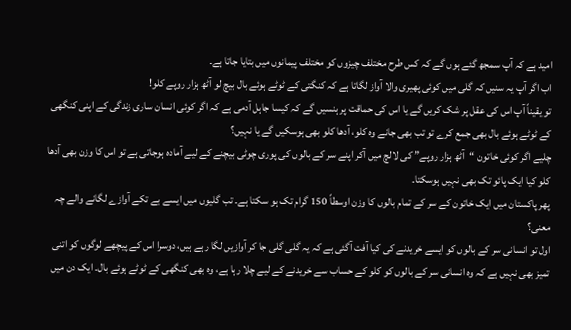امید ہے کہ آپ سمجھ گئے ہوں گے کہ کس طرح مختلف چیزوں کو مختلف پیمانوں میں بتایا جاتا ہے۔
اب اگر آپ یہ سنیں کہ گلی میں کوئی پھیری والا آواز لگاتا ہے کہ کنگتی کے ٹوٹے ہوئے بال بیچ لو آٹھ ہزار روپے کلو!
تو یقیناً آپ اس کی عقل پر شک کریں گے یا اس کی حماقت پر ہنسیں گے کہ کیسا جاہل آدمی ہے کہ اگر کوئی انسان ساری زندگی کے اپنی کنگھی کے ٹوٹے ہوئے بال بھی جمع کرے تو تب بھی جانے وہ کلو، آدھا کلو بھی ہوسکیں گے یا نہیں؟
چلیے اگر کوئی خاتون “آٹھ ہزار روپے” کی لالچ میں آکر اپنے سر کے بالوں کی پوری چوٹی بیچنے کے لیے آمادہ ہوجاتی ہے تو اس کا وزن بھی آدھا کلو کیا ایک پائو تک بھی نہیں ہوسکتا۔
پھر پاکستان میں ایک خاتون کے سر کے تمام بالوں کا وزن اوسطاً 150 گرام تک ہو سکتا ہے۔ تب گلیوں میں ایسے بے تکے آوازے لگانے والے چہ معنی؟
اول تو انسانی سر کے بالوں کو ایسے خریدنے کی کیا آفت آگئی ہے کہ یہ گلی گلی جا کر آوازیں لگا رہے ہیں، دوسرا اس کے پیچھے لوگوں کو اتنی تمیز بھی نہیں ہے کہ وہ انسانی سر کے بالوں کو کلو کے حساب سے خریدنے کے لیے چلا رہا ہے، وہ بھی کنگھی کے ٹوٹے ہوئے بال۔ ایک دن میں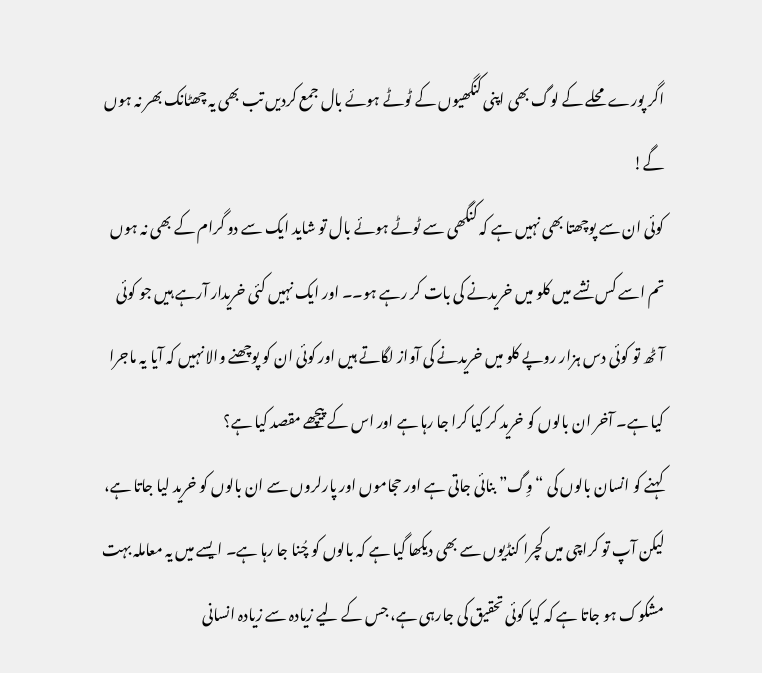اگر پورے محلے کے لوگ بھی اپنی کنگھیوں کے ٹوٹے ہوئے بال جمع کردیں تب بھی یہ چھٹانک بھر نہ ہوں گے!
کوئی ان سے پوچھتا بھی نہیں ہے کہ کنگھی سے ٹوٹے ہوئے بال تو شاید ایک سے دو گرام کے بھی نہ ہوں تم اسے کس نشے میں کلو میں خریدنے کی بات کر رہے ہو۔۔ اور ایک نہیں کئی خریدار آرہے ہیں جو کوئی آٹھ تو کوئی دس ہزار روپے کلو میں خریدنے کی آواز لگاتے ہیں اور کوئی ان کو پوچھنے والا نہیں کہ آیا یہ ماجرا کیا ہے۔ آخر ان بالوں کو خرید کر کیا کرا جا رہا ہے اور اس کے پیچھے مقصد کیا ہے؟
کہنے کو انسان بالوں کی “وِگ” بنائی جاتی ہے اور حجاموں اور پارلروں سے ان بالوں کو خرید لیا جاتا ہے، لیکن آپ تو کراچی میں کچرا کنڈیوں سے بھی دیکھا گیا ہے کہ بالوں کو چُنا جا رہا ہے۔ ایسے میں یہ معاملہ بہت مشکوک ہو جاتا ہے کہ کیا کوئی تحقیق کی جارہی ہے، جس کے لیے زیادہ سے زیادہ انسانی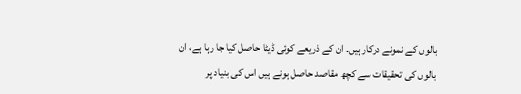بالوں کے نمونے درکار ہیں۔ ان کے ذریعے کوئی ڈیٹا حاصل کیا جا رہا ہے، ان بالوں کی تحقیقات سے کچھ مقاصد حاصل ہونے ہیں اس کی بنیاد پر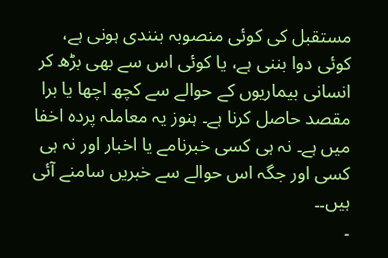مستقبل کی کوئی منصوبہ بنندی ہونی ہے، کوئی دوا بننی ہے، یا کوئی اس سے بھی بڑھ کر انسانی بیماریوں کے حوالے سے کچھ اچھا یا برا مقصد حاصل کرنا ہے۔ ہنوز یہ معاملہ پردہ اخفا میں ہے۔ نہ ہی کسی خبرنامے یا اخبار اور نہ ہی کسی اور جگہ اس حوالے سے خبریں سامنے آئی ہیں۔۔
۔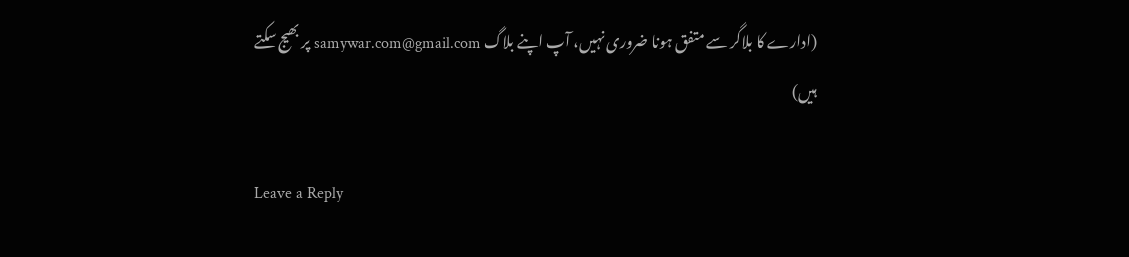(ادارے کا بلاگر سے متفق ہونا ضروری نہیں، آپ اپنے بلاگ samywar.com@gmail.com پر بھیج سکتے ہیں)

Leave a Reply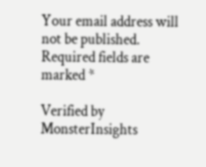Your email address will not be published. Required fields are marked *

Verified by MonsterInsights